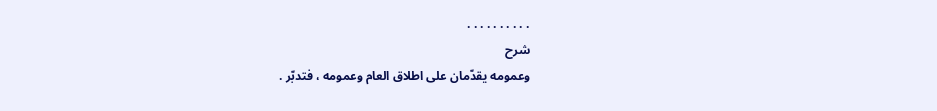. . . . . . . . . .
شرح
وعمومه يقدّمان على اطلاق العام وعمومه ، فتدبّر .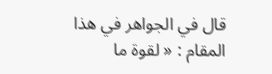قال في الجواهر في هذا المقام : « لقوة ما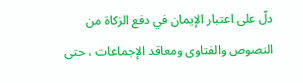دلّ على اعتبار الإيمان في دفع الزكاة من النصوص والفتاوى ومعاقد الإجماعات ، حتى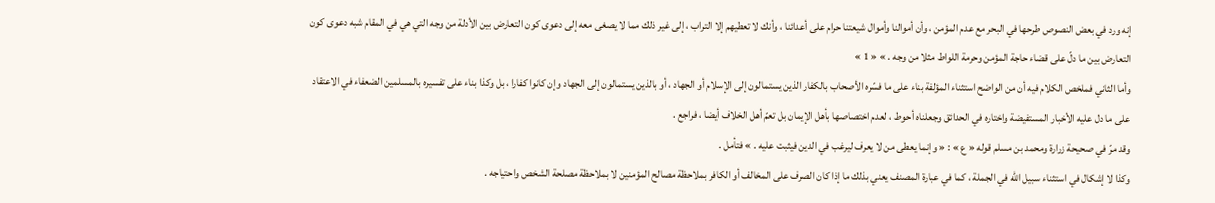إنه ورد في بعض النصوص طرحها في البحر مع عدم المؤمن ، وأن أموالنا وأموال شيعتنا حرام على أعدائنا ، وأنك لا تعطيهم إلا التراب ، إلى غير ذلك مما لا يصغى معه إلى دعوى كون التعارض بين الأدلة من وجه التي هي في المقام شبه دعوى كون التعارض بين ما دلّ على قضاء حاجة المؤمن وحرمة اللواط مثلا من وجه . » « 1 »
وأما الثاني فملخص الكلام فيه أن من الواضح استثناء المؤلفة بناء على ما فسّره الأصحاب بالكفار الذين يستمالون إلى الإسلام أو الجهاد ، أو بالذين يستمالون إلى الجهاد وإن كانوا كفارا ، بل وكذا بناء على تفسيره بالمسلمين الضعفاء في الاعتقاد على ما دل عليه الأخبار المستفيضة واختاره في الحدائق وجعلناه أحوط ، لعدم اختصاصها بأهل الإيمان بل تعمّ أهل الخلاف أيضا ، فراجع .
وقد مرّ في صحيحة زرارة ومحمد بن مسلم قوله « ع » : « وإنما يعطى من لا يعرف ليرغب في الدين فيثبت عليه . » فتأمل .
وكذا لا إشكال في استثناء سبيل اللّه في الجملة ، كما في عبارة المصنف يعني بذلك ما إذا كان الصرف على المخالف أو الكافر بملاحظة مصالح المؤمنين لا بملاحظة مصلحة الشخص واحتياجه .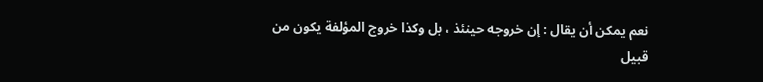نعم يمكن أن يقال : إن خروجه حينئذ ، بل وكذا خروج المؤلفة يكون من قبيل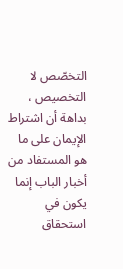التخصّص لا التخصيص ، بداهة أن اشتراط الإيمان على ما هو المستفاد من أخبار الباب إنما يكون في استحقاق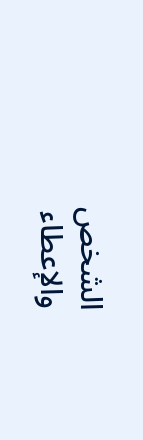الشخص والإعطاء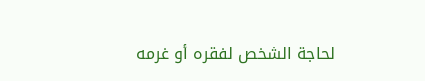لحاجة الشخص لفقره أو غرمه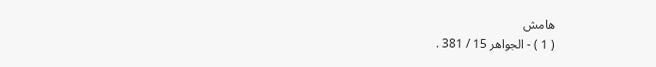هامش
( 1 ) - الجواهر 15 / 381 .